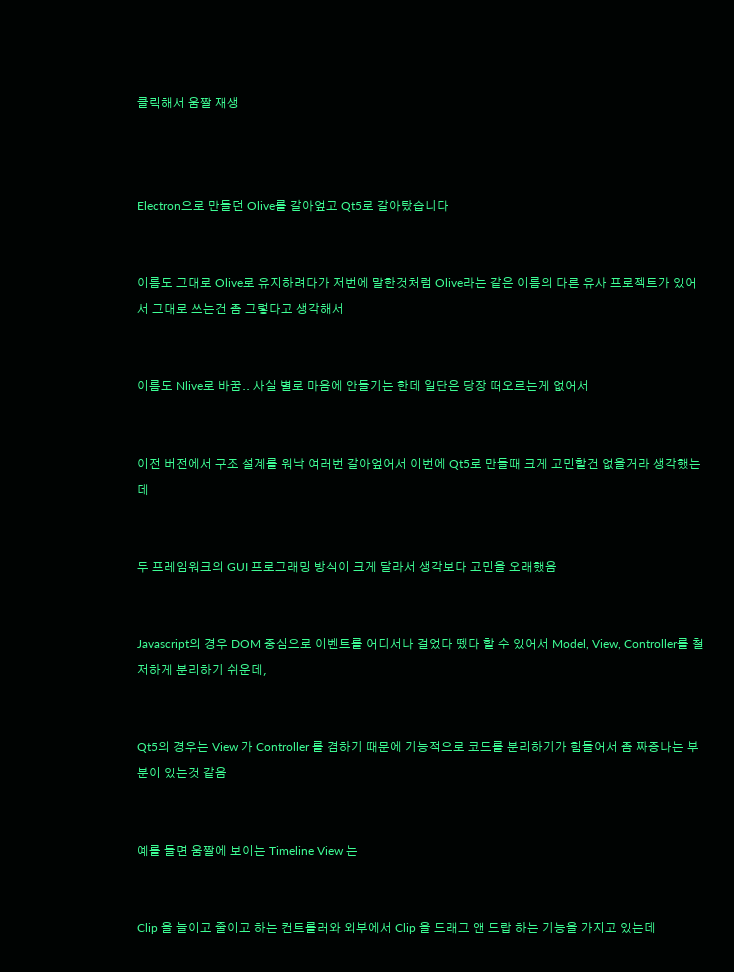클릭해서 움짤 재생



Electron으로 만들던 Olive를 갈아엎고 Qt5로 갈아탔습니다


이름도 그대로 Olive로 유지하려다가 저번에 말한것처럼 Olive라는 같은 이름의 다른 유사 프로젝트가 있어서 그대로 쓰는건 좀 그렇다고 생각해서


이름도 Nlive로 바꿈.. 사실 별로 마음에 안들기는 한데 일단은 당장 떠오르는게 없어서


이전 버전에서 구조 설계를 워낙 여러번 갈아엎어서 이번에 Qt5로 만들때 크게 고민할건 없을거라 생각했는데


두 프레임워크의 GUI 프로그래밍 방식이 크게 달라서 생각보다 고민을 오래했음


Javascript의 경우 DOM 중심으로 이벤트를 어디서나 걸었다 뗐다 할 수 있어서 Model, View, Controller를 철저하게 분리하기 쉬운데,


Qt5의 경우는 View 가 Controller 를 겸하기 때문에 기능적으로 코드를 분리하기가 힘들어서 좀 짜증나는 부분이 있는것 같음


예를 들면 움짤에 보이는 Timeline View 는


Clip 을 늘이고 줄이고 하는 컨트롤러와 외부에서 Clip 을 드래그 앤 드랍 하는 기능을 가지고 있는데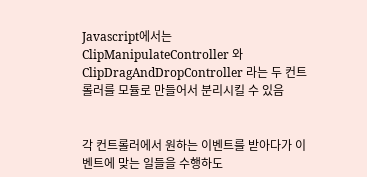Javascript에서는 ClipManipulateController 와 ClipDragAndDropController 라는 두 컨트롤러를 모듈로 만들어서 분리시킬 수 있음


각 컨트롤러에서 원하는 이벤트를 받아다가 이벤트에 맞는 일들을 수행하도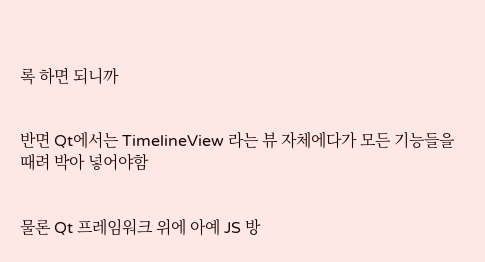록 하면 되니까


반면 Qt에서는 TimelineView 라는 뷰 자체에다가 모든 기능들을 때려 박아 넣어야함


물론 Qt 프레임워크 위에 아예 JS 방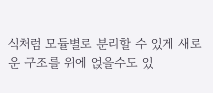식처럼 모듈별로 분리할 수 있게 새로운 구조를 위에 얹을수도 있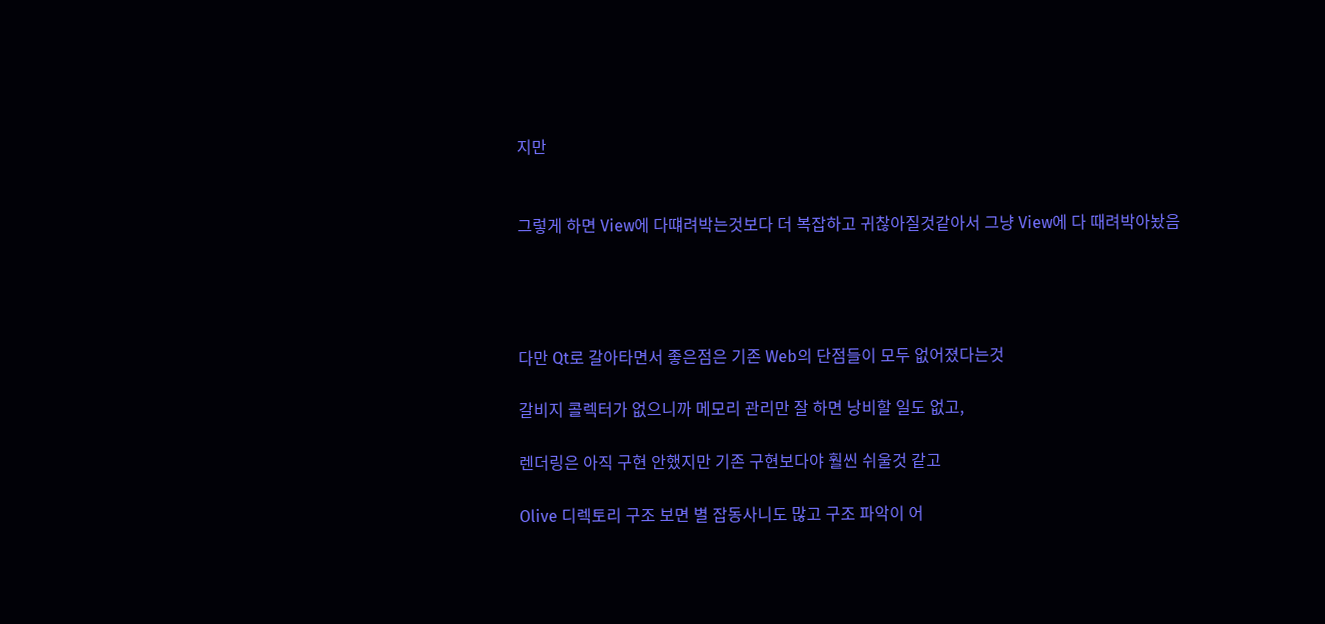지만


그렇게 하면 View에 다떄려박는것보다 더 복잡하고 귀찮아질것같아서 그냥 View에 다 때려박아놨음




다만 Qt로 갈아타면서 좋은점은 기존 Web의 단점들이 모두 없어졌다는것

갈비지 콜렉터가 없으니까 메모리 관리만 잘 하면 낭비할 일도 없고,

렌더링은 아직 구현 안했지만 기존 구현보다야 훨씬 쉬울것 같고

Olive 디렉토리 구조 보면 별 잡동사니도 많고 구조 파악이 어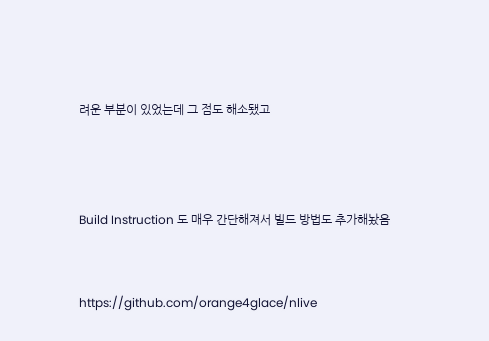려운 부분이 있었는데 그 점도 해소됐고



Build Instruction 도 매우 간단해져서 빌드 방법도 추가해놨음


https://github.com/orange4glace/nlive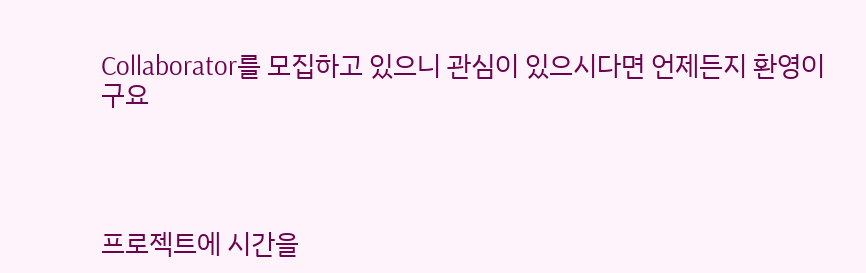Collaborator를 모집하고 있으니 관심이 있으시다면 언제든지 환영이구요




프로젝트에 시간을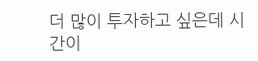더 많이 투자하고 싶은데 시간이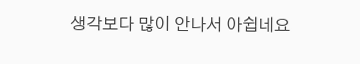생각보다 많이 안나서 아쉽네요